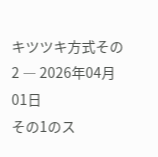キツツキ方式その2 ― 2026年04月01日
その1のス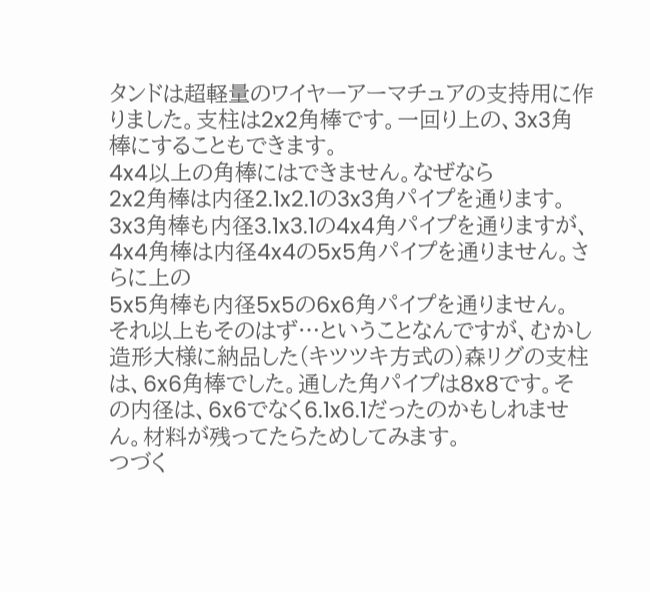タンドは超軽量のワイヤーアーマチュアの支持用に作りました。支柱は2x2角棒です。一回り上の、3x3角棒にすることもできます。
4x4以上の角棒にはできません。なぜなら
2x2角棒は内径2.1x2.1の3x3角パイプを通ります。
3x3角棒も内径3.1x3.1の4x4角パイプを通りますが、
4x4角棒は内径4x4の5x5角パイプを通りません。さらに上の
5x5角棒も内径5x5の6x6角パイプを通りません。
それ以上もそのはず…ということなんですが、むかし造形大様に納品した(キツツキ方式の)森リグの支柱は、6x6角棒でした。通した角パイプは8x8です。その内径は、6x6でなく6.1x6.1だったのかもしれません。材料が残ってたらためしてみます。
つづく